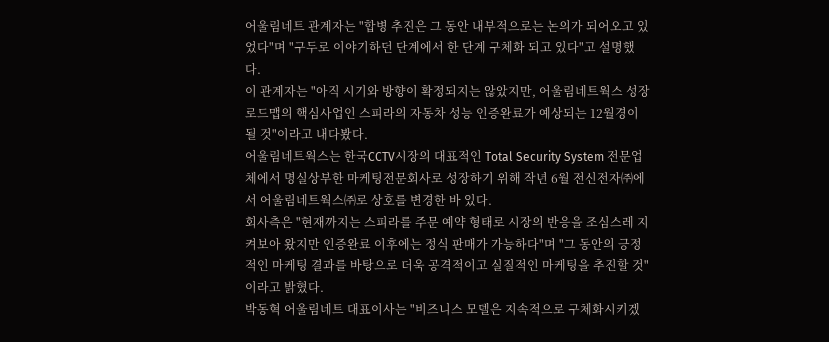어울림네트 관계자는 "합병 추진은 그 동안 내부적으로는 논의가 되어오고 있었다"며 "구두로 이야기하던 단계에서 한 단계 구체화 되고 있다"고 설명했다.
이 관계자는 "아직 시기와 방향이 확정되지는 않았지만, 어울림네트웍스 성장 로드맵의 핵심사업인 스피라의 자동차 성능 인증완료가 예상되는 12월경이 될 것"이라고 내다봤다.
어울림네트웍스는 한국CCTV시장의 대표적인 Total Security System 전문업체에서 명실상부한 마케팅전문회사로 성장하기 위해 작년 6월 전신전자㈜에서 어울림네트웍스㈜로 상호를 변경한 바 있다.
회사측은 "현재까지는 스피라를 주문 예약 형태로 시장의 반응을 조심스레 지켜보아 왔지만 인증완료 이후에는 정식 판매가 가능하다"며 "그 동안의 긍정적인 마케팅 결과를 바탕으로 더욱 공격적이고 실질적인 마케팅을 추진할 것"이라고 밝혔다.
박동혁 어울림네트 대표이사는 "비즈니스 모델은 지속적으로 구체화시키겠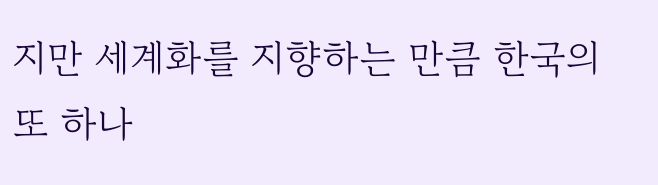지만 세계화를 지향하는 만큼 한국의 또 하나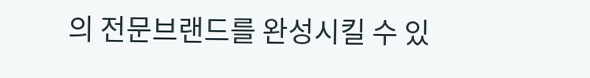의 전문브랜드를 완성시킬 수 있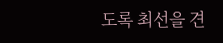도록 최선을 견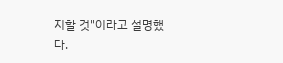지할 것"이라고 설명했다.